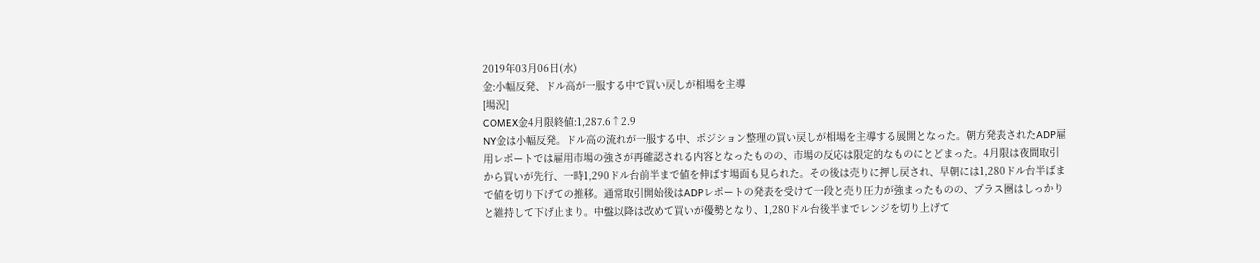2019年03月06日(水)
金:小幅反発、ドル高が一服する中で買い戻しが相場を主導
[場況]
COMEX金4月限終値:1,287.6↑2.9
NY金は小幅反発。ドル高の流れが一服する中、ポジション整理の買い戻しが相場を主導する展開となった。朝方発表されたADP雇用レポートでは雇用市場の強さが再確認される内容となったものの、市場の反応は限定的なものにとどまった。4月限は夜間取引から買いが先行、一時1,290ドル台前半まで値を伸ばす場面も見られた。その後は売りに押し戻され、早朝には1,280ドル台半ばまで値を切り下げての推移。通常取引開始後はADPレポートの発表を受けて一段と売り圧力が強まったものの、プラス圏はしっかりと維持して下げ止まり。中盤以降は改めて買いが優勢となり、1,280ドル台後半までレンジを切り上げて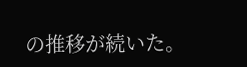の推移が続いた。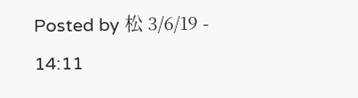Posted by 松 3/6/19 - 14:11